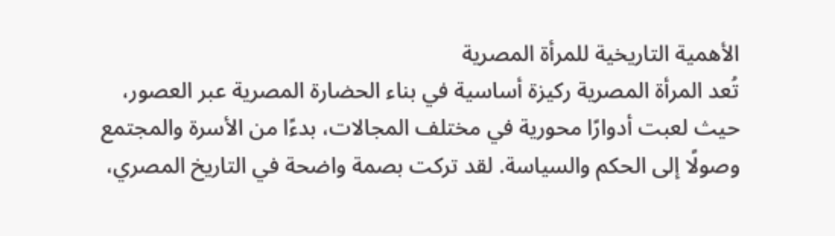الأهمية التاريخية للمرأة المصرية
تُعد المرأة المصرية ركيزة أساسية في بناء الحضارة المصرية عبر العصور، حيث لعبت أدوارًا محورية في مختلف المجالات، بدءًا من الأسرة والمجتمع وصولًا إلى الحكم والسياسة. لقد تركت بصمة واضحة في التاريخ المصري،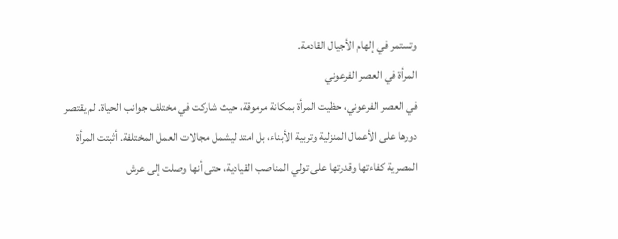وتستمر في إلهام الأجيال القادمة.
المرأة في العصر الفرعوني
في العصر الفرعوني، حظيت المرأة بمكانة مرموقة، حيث شاركت في مختلف جوانب الحياة. لم يقتصر دورها على الأعمال المنزلية وتربية الأبناء، بل امتد ليشمل مجالات العمل المختلفة. أثبتت المرأة المصرية كفاءتها وقدرتها على تولي المناصب القيادية، حتى أنها وصلت إلى عرش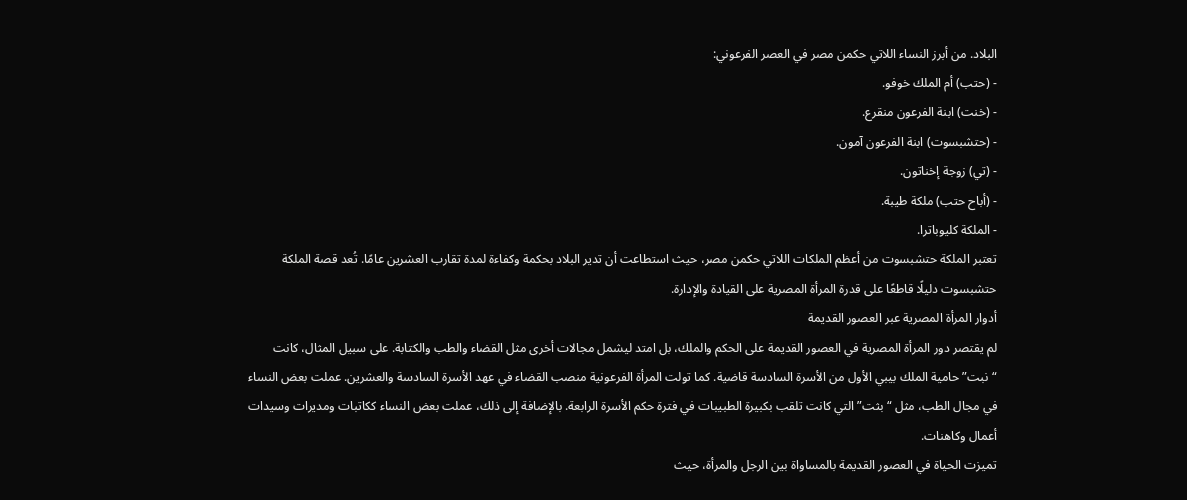البلاد. من أبرز النساء اللاتي حكمن مصر في العصر الفرعوني:
- (حتب) أم الملك خوفو.
- (خنت) ابنة الفرعون منقرع.
- (حتشبسوت) ابنة الفرعون آمون.
- (تي) زوجة إخناتون.
- (أباح حتب) ملكة طيبة.
- الملكة كليوباترا.
تعتبر الملكة حتشبسوت من أعظم الملكات اللاتي حكمن مصر، حيث استطاعت أن تدير البلاد بحكمة وكفاءة لمدة تقارب العشرين عامًا. تُعد قصة الملكة حتشبسوت دليلًا قاطعًا على قدرة المرأة المصرية على القيادة والإدارة.
أدوار المرأة المصرية عبر العصور القديمة
لم يقتصر دور المرأة المصرية في العصور القديمة على الحكم والملك، بل امتد ليشمل مجالات أخرى مثل القضاء والطب والكتابة. على سبيل المثال، كانت “نبت” حامية الملك بيبي الأول من الأسرة السادسة قاضية. كما تولت المرأة الفرعونية منصب القضاء في عهد الأسرة السادسة والعشرين. عملت بعض النساء في مجال الطب، مثل “بثت” التي كانت تلقب بكبيرة الطبيبات في فترة حكم الأسرة الرابعة. بالإضافة إلى ذلك، عملت بعض النساء ككاتبات ومديرات وسيدات أعمال وكاهنات.
تميزت الحياة في العصور القديمة بالمساواة بين الرجل والمرأة، حيث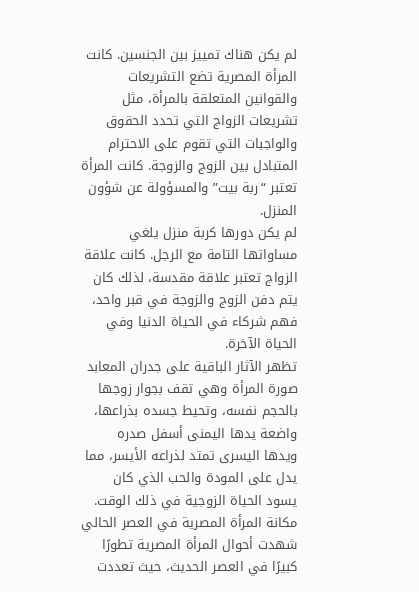لم يكن هناك تمييز بين الجنسين. كانت المرأة المصرية تضع التشريعات والقوانين المتعلقة بالمرأة، مثل تشريعات الزواج التي تحدد الحقوق والواجبات التي تقوم على الاحترام المتبادل بين الزوج والزوجة. كانت المرأة تعتبر “ربة بيت” والمسؤولة عن شؤون المنزل.
لم يكن دورها كربة منزل يلغي مساواتها التامة مع الرجل. كانت علاقة الزواج تعتبر علاقة مقدسة، لذلك كان يتم دفن الزوج والزوجة في قبر واحد، فهم شركاء في الحياة الدنيا وفي الحياة الآخرة.
تظهر الآثار الباقية على جدران المعابد صورة المرأة وهي تقف بجوار زوجها بالحجم نفسه، وتحيط جسده بذراعها، واضعة يدها اليمنى أسفل صدره ويدها اليسرى تمتد لذراعه الأيسر، مما يدل على المودة والحب الذي كان يسود الحياة الزوجية في ذلك الوقت.
مكانة المرأة المصرية في العصر الحالي
شهدت أحوال المرأة المصرية تطورًا كبيرًا في العصر الحديث، حيث تعددت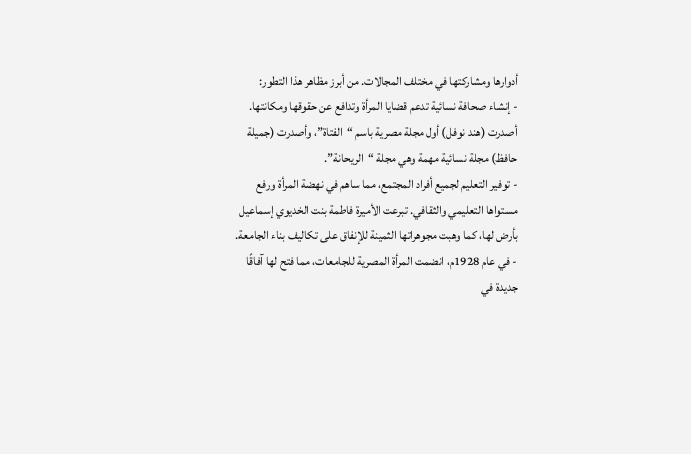أدوارها ومشاركتها في مختلف المجالات. من أبرز مظاهر هذا التطور:
- إنشاء صحافة نسائية تدعم قضايا المرأة وتدافع عن حقوقها ومكانتها. أصدرت (هند نوفل) أول مجلة مصرية باسم “الفتاة”، وأصدرت (جميلة حافظ) مجلة نسائية مهمة وهي مجلة “الريحانة”.
- توفير التعليم لجميع أفراد المجتمع، مما ساهم في نهضة المرأة ورفع مستواها التعليمي والثقافي. تبرعت الأميرة فاطمة بنت الخديوي إسماعيل بأرض لها، كما وهبت مجوهراتها الثمينة للإنفاق على تكاليف بناء الجامعة.
- في عام 1928م، انضمت المرأة المصرية للجامعات، مما فتح لها آفاقًا جديدة في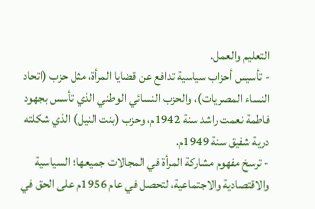التعليم والعمل.
- تأسيس أحزاب سياسية تدافع عن قضايا المرأة، مثل حزب (اتحاد النساء المصريات)، والحزب النسائي الوطني الذي تأسس بجهود فاطمة نعمت راشد سنة 1942م، وحزب (بنت النيل) الذي شكلته درية شفيق سنة 1949م.
- ترسخ مفهوم مشاركة المرأة في المجالات جميعها؛ السياسية والاقتصادية والاجتماعية، لتحصل في عام 1956م على الحق في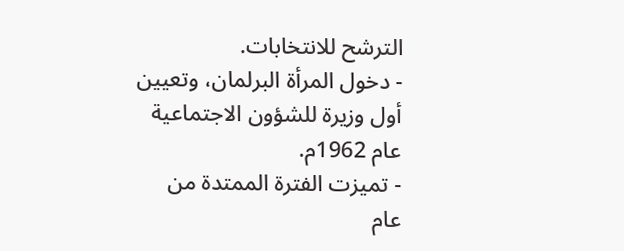الترشح للانتخابات.
- دخول المرأة البرلمان، وتعيين أول وزيرة للشؤون الاجتماعية عام 1962م.
- تميزت الفترة الممتدة من عام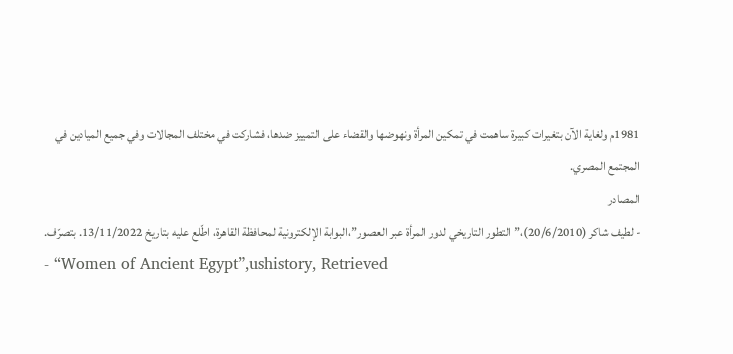1981م ولغاية الآن بتغيرات كبيرة ساهمت في تمكين المرأة ونهوضها والقضاء على التمييز ضدها، فشاركت في مختلف المجالات وفي جميع الميادين في المجتمع المصري.
المصادر
- لطيف شاكر (20/6/2010)،”التطور التاريخي لدور المرأة عبر العصور”،البوابة الإلكترونية لمحافظة القاهرة، اطّلع عليه بتاريخ 13/11/2022. بتصرّف.
- “Women of Ancient Egypt”,ushistory, Retrieved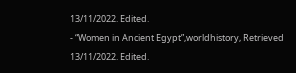13/11/2022. Edited.
- “Women in Ancient Egypt”,worldhistory, Retrieved 13/11/2022. Edited.